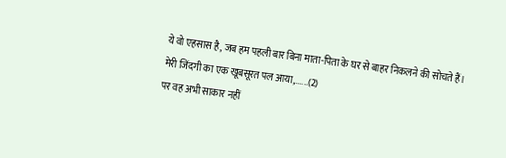ये वो एहसास है, जब हम पहली बार बिना माता-पिता के घर से बाहर निकलने की सोचते हैं।
मेरी जिंदगी का एक खूबसूरत पल आया,......(2)
पर वह अभी साकार नहीं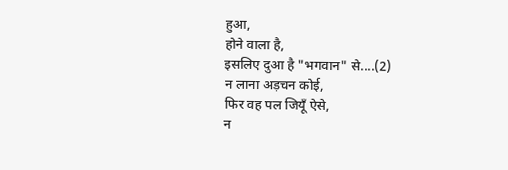हुआ,
होने वाला है,
इसलिए दुआ है "भगवान" से....(2)
न लाना अड़चन कोई,
फिर वह पल जियूँ ऐसे,
न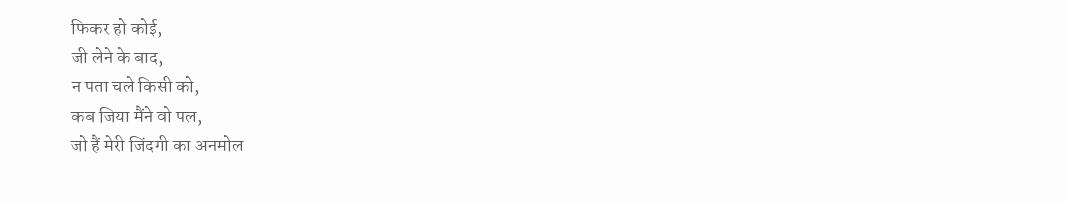फिकर हो कोई,
जी लेने के बाद,
न पता चले किसी को,
कब जिया मैंने वो पल,
जो हैं मेरी जिंदगी का अनमोल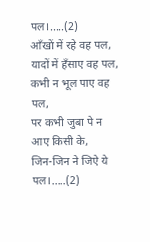पल।.....(2)
आँखों में रहे वह पल,
यादों में हँसाए वह पल,
कभी न भूल पाए वह पल,
पर कभी जुबा पे न आए किसी के,
जिन-जिन ने जिऐ ये पल।.....(2)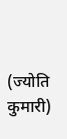(ज्योति कुमारी)